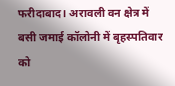फरीदाबाद। अरावली वन क्षेत्र में बसी जमाई कॉलोनी में बृहस्पतिवार को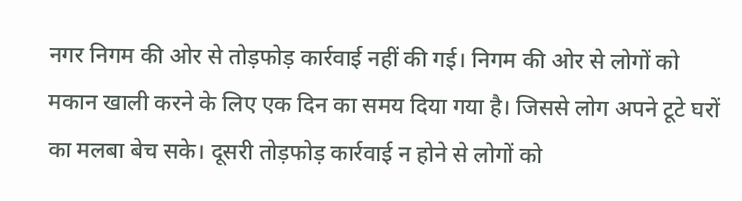नगर निगम की ओर से तोड़फोड़ कार्रवाई नहीं की गई। निगम की ओर से लोगों को मकान खाली करने के लिए एक दिन का समय दिया गया है। जिससे लोग अपने टूटे घरों का मलबा बेच सके। दूसरी तोड़फोड़ कार्रवाई न होने से लोगों को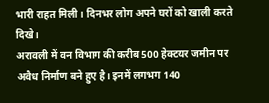भारी राहत मिली। दिनभर लोग अपने घरों को खाली करते दिखे।
अरावली में वन विभाग की करीब 500 हेक्टयर जमीन पर अवैध निर्माण बने हुए है। इनमें लगभग 140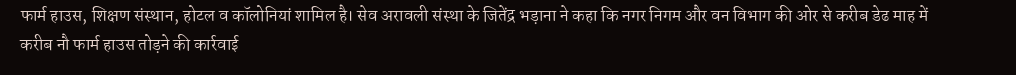फार्म हाउस, शिक्षण संस्थान, होटल व कॉलोनियां शामिल है। सेव अरावली संस्था के जितेंद्र भड़ाना ने कहा कि नगर निगम और वन विभाग की ओर से करीब डेढ माह में करीब नौ फार्म हाउस तोड़ने की कार्रवाई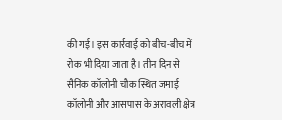की गई। इस कार्रवाई को बीच-बीच में रोक भी दिया जाता है। तीन दिन से सैनिक कॉलोनी चौक स्थित जमाई कॉलोनी और आसपास के अरावली क्षेत्र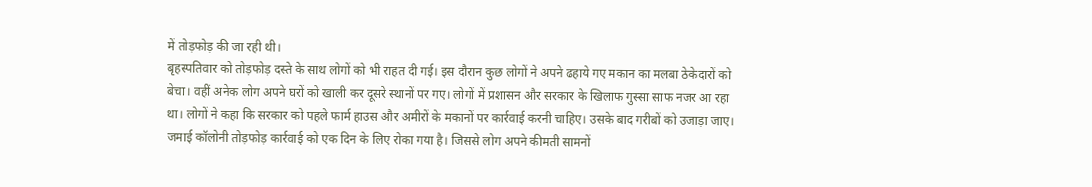में तोड़फोड़ की जा रही थी।
बृहस्पतिवार को तोड़फोड़ दस्ते के साथ लोगों को भी राहत दी गई। इस दौरान कुछ लोगों ने अपने ढहाये गए मकान का मलबा ठेकेदारों को बेचा। वहीं अनेक लोग अपने घरों को खाली कर दूसरे स्थानों पर गए। लोगों में प्रशासन और सरकार के खिलाफ गुस्सा साफ नजर आ रहा था। लोगों ने कहा कि सरकार को पहले फार्म हाउस और अमीरों के मकानों पर कार्रवाई करनी चाहिए। उसके बाद गरीबों को उजाड़ा जाए।
जमाई कॉलोनी तोड़फोड़ कार्रवाई को एक दिन के लिए रोका गया है। जिससे लोग अपने कीमती सामनों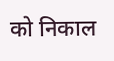को निकाल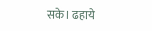सके। ढहाये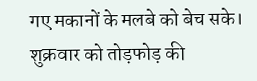गए मकानों के मलबे को बेच सके। शुक्रवार को तोड़फोड़ की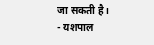जा सकती है।
- यशपाल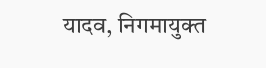यादव, निगमायुक्त